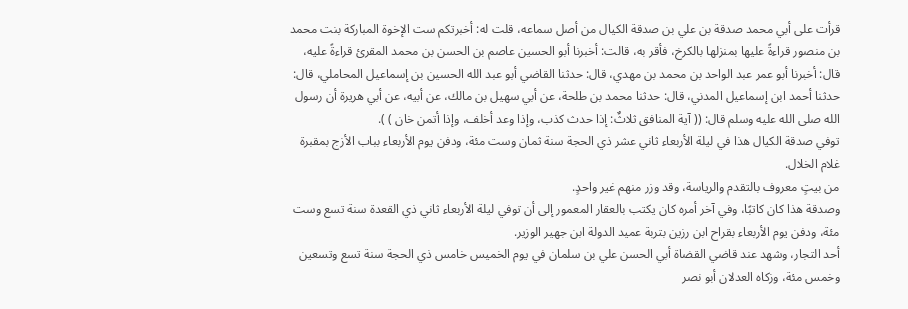قرأت على أبي محمد صدقة بن علي بن صدقة الكيال من أصل سماعه، قلت له: أخبرتكم ست الإخوة المباركة بنت محمد بن منصور قراءةً عليها بمنزلها بالكرخ، فأقر به، قالت: أخبرنا أبو الحسين عاصم بن الحسن بن محمد المقرئ قراءةً عليه، قال: أخبرنا أبو عمر عبد الواحد بن محمد بن مهدي، قال: حدثنا القاضي أبو عبد الله الحسين بن إسماعيل المحاملي، قال: حدثنا أحمد ابن إسماعيل المدني، قال: حدثنا محمد بن طلحة، عن أبي سهيل بن مالك، عن أبيه، عن أبي هريرة أن رسول الله صلى الله عليه وسلم قال: (( آية المنافق ثلاثٌ: إذا حدث كذب، وإذا وعد أخلف، وإذا أتمن خان ) ).
توفي صدقة الكيال هذا في ليلة الأربعاء ثاني عشر ذي الحجة سنة ثمان وست مئة، ودفن يوم الأربعاء بباب الأزج بمقبرة غلام الخلال.
من بيتٍ معروف بالتقدم والرياسة، وقد وزر منهم غير واحدٍ.
وصدقة هذا كان كاتبًا، وفي آخر أمره كان يكتب بالعقار المعمور إلى أن توفي ليلة الأربعاء ثاني ذي القعدة سنة تسع وست مئة، ودفن يوم الأربعاء بقراح ابن رزين بتربة عميد الدولة ابن جهير الوزير.
أحد التجار، وشهد عند قاضي القضاة أبي الحسن علي بن سلمان في يوم الخميس خامس ذي الحجة سنة تسع وتسعين وخمس مئة، وزكاه العدلان أبو نصر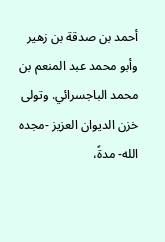أحمد بن صدقة بن زهير وأبو محمد عبد المنعم بن محمد الباجسرائي. وتولى خزن الديوان العزيز -مجده الله- مدةً،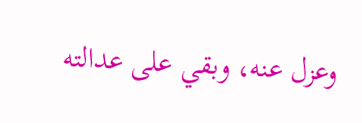وعزل عنه، وبقي على عدالته